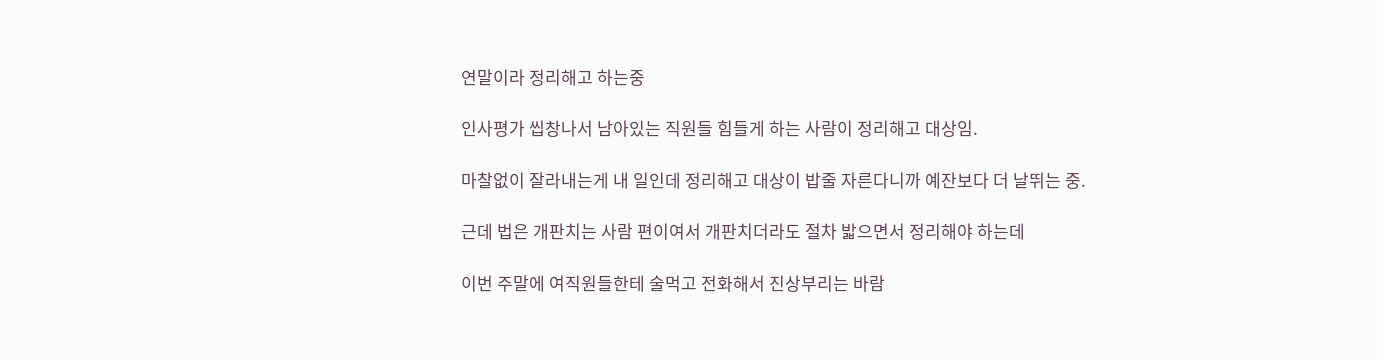연말이라 정리해고 하는중

인사평가 씹창나서 남아있는 직원들 힘들게 하는 사람이 정리해고 대상임.

마찰없이 잘라내는게 내 일인데 정리해고 대상이 밥줄 자른다니까 예잔보다 더 날뛰는 중.

근데 법은 개판치는 사람 편이여서 개판치더라도 절차 밟으면서 정리해야 하는데

이번 주말에 여직원들한테 술먹고 전화해서 진상부리는 바람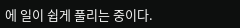에 일이 쉽게 풀리는 중이다.